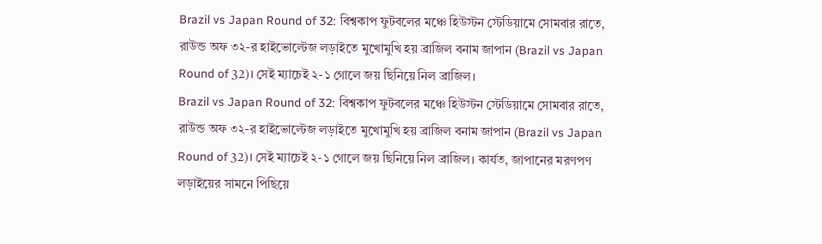Brazil vs Japan Round of 32: বিশ্বকাপ ফুটবলের মঞ্চে হিউস্টন স্টেডিয়ামে সোমবার রাতে, রাউন্ড অফ ৩২-র হাইভোল্টেজ লড়াইতে মুখোমুখি হয় ব্রাজিল বনাম জাপান (Brazil vs Japan Round of 32)। সেই ম্যাচেই ২-১ গোলে জয় ছিনিয়ে নিল ব্রাজিল।
Brazil vs Japan Round of 32: বিশ্বকাপ ফুটবলের মঞ্চে হিউস্টন স্টেডিয়ামে সোমবার রাতে, রাউন্ড অফ ৩২-র হাইভোল্টেজ লড়াইতে মুখোমুখি হয় ব্রাজিল বনাম জাপান (Brazil vs Japan Round of 32)। সেই ম্যাচেই ২-১ গোলে জয় ছিনিয়ে নিল ব্রাজিল। কার্যত, জাপানের মরণপণ লড়াইয়ের সামনে পিছিয়ে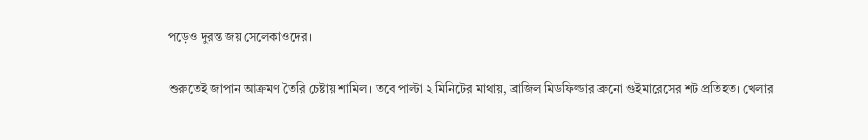পড়েও দুরন্ত জয় সেলেকাওদের।

শুরুতেই জাপান আক্রমণ তৈরি চেষ্টায় শামিল। তবে পাল্টা ২ মিনিটের মাথায়, ব্রাজিল মিডফিল্ডার ব্রুনো গুইমারেসের শট প্রতিহত। খেলার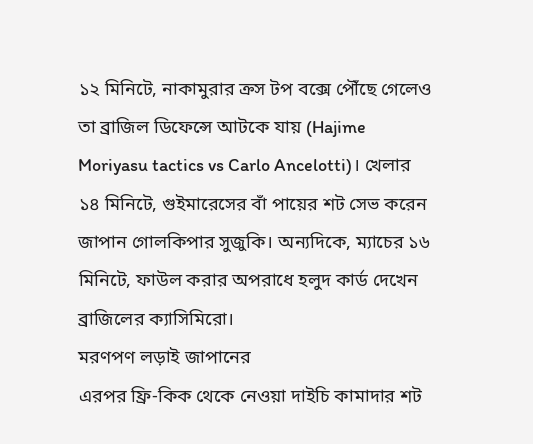১২ মিনিটে, নাকামুরার ক্রস টপ বক্সে পৌঁছে গেলেও তা ব্রাজিল ডিফেন্সে আটকে যায় (Hajime Moriyasu tactics vs Carlo Ancelotti)। খেলার ১৪ মিনিটে, গুইমারেসের বাঁ পায়ের শট সেভ করেন জাপান গোলকিপার সুজুকি। অন্যদিকে, ম্যাচের ১৬ মিনিটে, ফাউল করার অপরাধে হলুদ কার্ড দেখেন ব্রাজিলের ক্যাসিমিরো।
মরণপণ লড়াই জাপানের
এরপর ফ্রি-কিক থেকে নেওয়া দাইচি কামাদার শট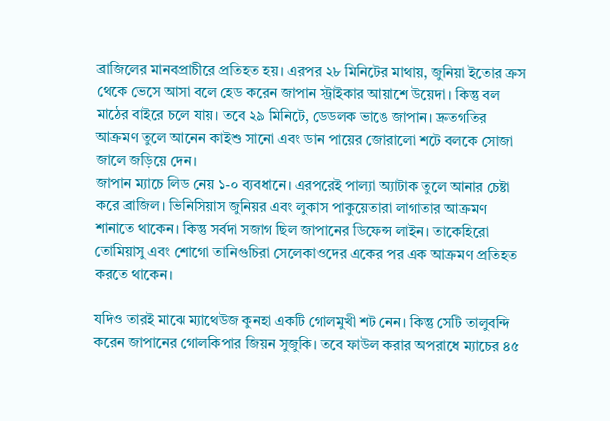ব্রাজিলের মানবপ্রাচীরে প্রতিহত হয়। এরপর ২৮ মিনিটের মাথায়, জুনিয়া ইতোর ক্রস থেকে ভেসে আসা বলে হেড করেন জাপান স্ট্রাইকার আয়াশে উয়েদা। কিন্তু বল মাঠের বাইরে চলে যায়। তবে ২৯ মিনিটে, ডেডলক ভাঙে জাপান। দ্রুতগতির আক্রমণ তুলে আনেন কাইশু সানো এবং ডান পায়ের জোরালো শটে বলকে সোজা জালে জড়িয়ে দেন।
জাপান ম্যাচে লিড নেয় ১-০ ব্যবধানে। এরপরেই পাল্যা অ্যাটাক তুলে আনার চেষ্টা করে ব্রাজিল। ভিনিসিয়াস জুনিয়র এবং লুকাস পাকুয়েতারা লাগাতার আক্রমণ শানাতে থাকেন। কিন্তু সর্বদা সজাগ ছিল জাপানের ডিফেন্স লাইন। তাকেহিরো তোমিয়াসু এবং শোগো তানিগুচিরা সেলেকাওদের একের পর এক আক্রমণ প্রতিহত করতে থাকেন।

যদিও তারই মাঝে ম্যাথেউজ কুনহা একটি গোলমুখী শট নেন। কিন্তু সেটি তালুবন্দি করেন জাপানের গোলকিপার জিয়ন সুজুকি। তবে ফাউল করার অপরাধে ম্যাচের ৪৫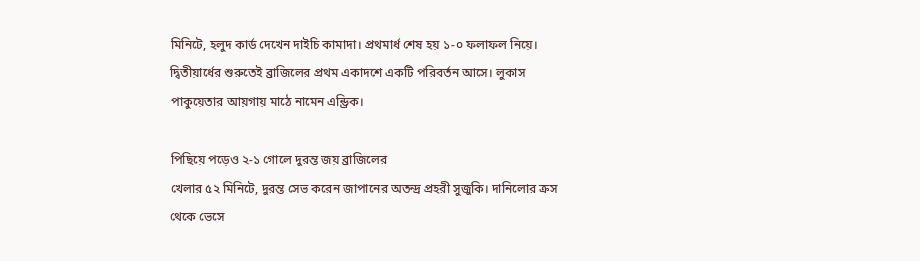মিনিটে, হলুদ কার্ড দেখেন দাইচি কামাদা। প্রথমার্ধ শেষ হয় ১-০ ফলাফল নিয়ে। দ্বিতীয়ার্ধের শুরুতেই ব্রাজিলের প্রথম একাদশে একটি পরিবর্তন আসে। লুকাস পাকুয়েতার আয়গায় মাঠে নামেন এন্ড্রিক।

পিছিয়ে পড়েও ২-১ গোলে দুরন্ত জয় ব্রাজিলের
খেলার ৫২ মিনিটে, দুরন্ত সেভ করেন জাপানের অতন্দ্র প্রহরী সুজুকি। দানিলোর ক্রস থেকে ভেসে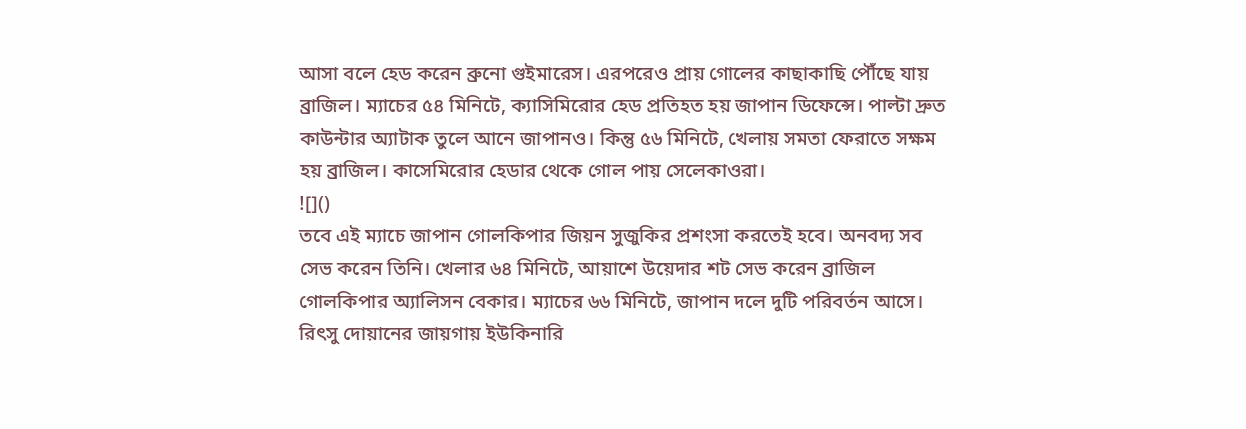আসা বলে হেড করেন ব্রুনো গুইমারেস। এরপরেও প্রায় গোলের কাছাকাছি পৌঁছে যায় ব্রাজিল। ম্যাচের ৫৪ মিনিটে, ক্যাসিমিরোর হেড প্রতিহত হয় জাপান ডিফেন্সে। পাল্টা দ্রুত কাউন্টার অ্যাটাক তুলে আনে জাপানও। কিন্তু ৫৬ মিনিটে, খেলায় সমতা ফেরাতে সক্ষম হয় ব্রাজিল। কাসেমিরোর হেডার থেকে গোল পায় সেলেকাওরা।
![]()
তবে এই ম্যাচে জাপান গোলকিপার জিয়ন সুজুকির প্রশংসা করতেই হবে। অনবদ্য সব সেভ করেন তিনি। খেলার ৬৪ মিনিটে, আয়াশে উয়েদার শট সেভ করেন ব্রাজিল গোলকিপার অ্যালিসন বেকার। ম্যাচের ৬৬ মিনিটে, জাপান দলে দুটি পরিবর্তন আসে। রিৎসু দোয়ানের জায়গায় ইউকিনারি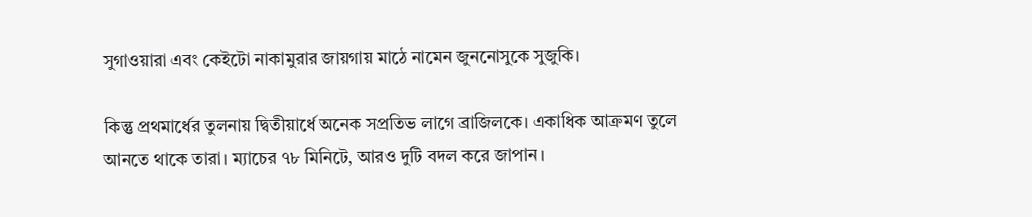সুগাওয়ারা এবং কেইটো নাকামুরার জায়গায় মাঠে নামেন জুননোসুকে সুজুকি।

কিন্তু প্রথমার্ধের তুলনায় দ্বিতীয়ার্ধে অনেক সপ্রতিভ লাগে ব্রাজিলকে। একাধিক আক্রমণ তুলে আনতে থাকে তারা। ম্যাচের ৭৮ মিনিটে, আরও দুটি বদল করে জাপান।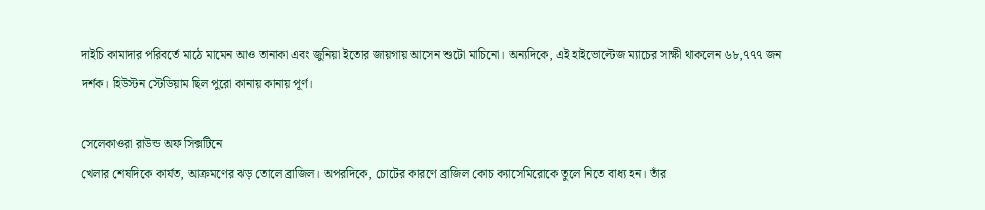দাইচি কামাদার পরিবর্তে মাঠে মামেন আও তানাকা এবং জুনিয়া ইতোর জায়গায় আসেন শুটো মাচিনো। অন্যদিকে, এই হাইভোল্টেজ ম্যাচের সাক্ষী থাকলেন ৬৮,৭৭৭ জন দর্শক। হিউস্টন স্টেডিয়াম ছিল পুরো কানায় কানায় পূর্ণ।

সেলেকাওরা রাউন্ড অফ সিক্সটিনে
খেলার শেষদিকে কার্যত, আক্রমণের ঝড় তোলে ব্রাজিল। অপরদিকে, চোটের কারণে ব্রাজিল কোচ ক্যাসেমিরোকে তুলে নিতে বাধ্য হন। তাঁর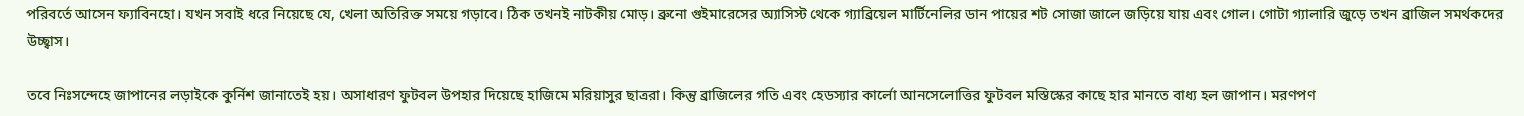পরিবর্তে আসেন ফ্যাবিনহো। যখন সবাই ধরে নিয়েছে যে, খেলা অতিরিক্ত সময়ে গড়াবে। ঠিক তখনই নাটকীয় মোড়। ব্রুনো গুইমারেসের অ্যাসিস্ট থেকে গ্যাব্রিয়েল মার্টিনেলির ডান পায়ের শট সোজা জালে জড়িয়ে যায় এবং গোল। গোটা গ্যালারি জুড়ে তখন ব্রাজিল সমর্থকদের উচ্ছ্বাস।

তবে নিঃসন্দেহে জাপানের লড়াইকে কুর্নিশ জানাতেই হয়। অসাধারণ ফুটবল উপহার দিয়েছে হাজিমে মরিয়াসুর ছাত্ররা। কিন্তু ব্রাজিলের গতি এবং হেডস্যার কার্লো আনসেলোত্তির ফুটবল মস্তিস্কের কাছে হার মানতে বাধ্য হল জাপান। মরণপণ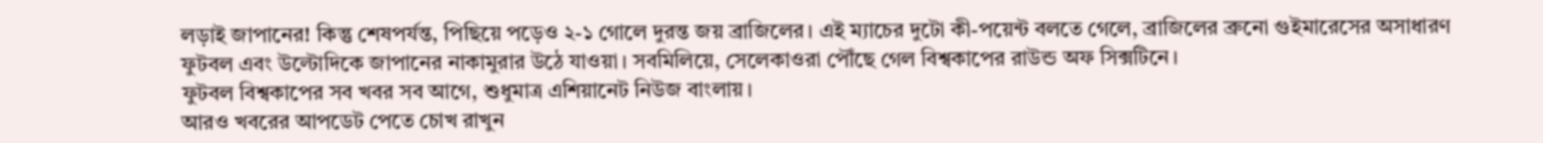লড়াই জাপানের! কিন্তু শেষপর্যন্ত, পিছিয়ে পড়েও ২-১ গোলে দুরন্ত জয় ব্রাজিলের। এই ম্যাচের দুটো কী-পয়েন্ট বলতে গেলে, ব্রাজিলের ব্রুনো গুইমারেসের অসাধারণ ফুটবল এবং উল্টোদিকে জাপানের নাকামুরার উঠে যাওয়া। সবমিলিয়ে, সেলেকাওরা পৌঁছে গেল বিশ্বকাপের রাউন্ড অফ সিক্সটিনে।
ফুটবল বিশ্বকাপের সব খবর সব আগে, শুধুমাত্র এশিয়ানেট নিউজ বাংলায়।
আরও খবরের আপডেট পেতে চোখ রাখুন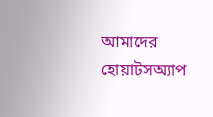আমাদের হোয়াটসঅ্যাপ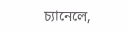চ্যানেলে,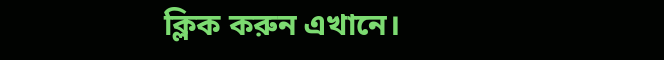ক্লিক করুন এখানে।